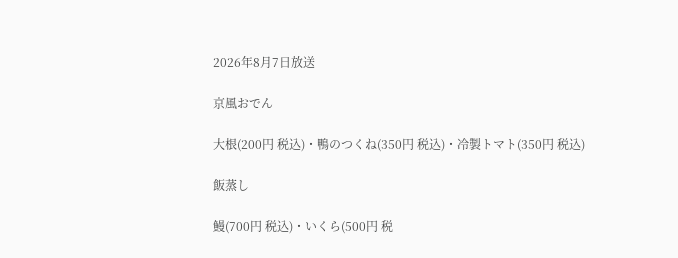2026年8月7日放送

京風おでん

大根(200円 税込)・鴨のつくね(350円 税込)・冷製トマト(350円 税込)

飯蒸し

鰻(700円 税込)・いくら(500円 税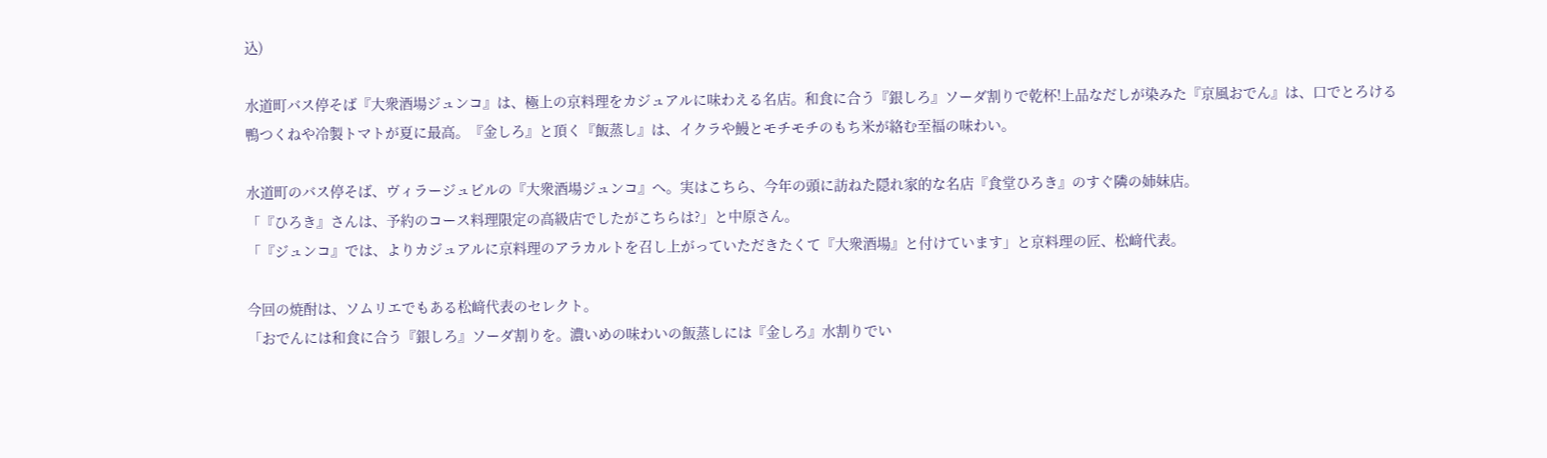込)

水道町バス停そば『大衆酒場ジュンコ』は、極上の京料理をカジュアルに味わえる名店。和食に合う『銀しろ』ソーダ割りで乾杯!上品なだしが染みた『京風おでん』は、口でとろける鴨つくねや冷製トマトが夏に最高。『金しろ』と頂く『飯蒸し』は、イクラや鰻とモチモチのもち米が絡む至福の味わい。

水道町のバス停そば、ヴィラージュビルの『大衆酒場ジュンコ』へ。実はこちら、今年の頭に訪ねた隠れ家的な名店『食堂ひろき』のすぐ隣の姉妹店。
「『ひろき』さんは、予約のコース料理限定の高級店でしたがこちらは?」と中原さん。
「『ジュンコ』では、よりカジュアルに京料理のアラカルトを召し上がっていただきたくて『大衆酒場』と付けています」と京料理の匠、松﨑代表。

今回の焼酎は、ソムリエでもある松﨑代表のセレクト。
「おでんには和食に合う『銀しろ』ソーダ割りを。濃いめの味わいの飯蒸しには『金しろ』水割りでい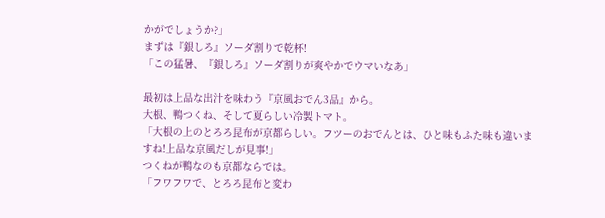かがでしょうか?」
まずは『銀しろ』ソーダ割りで乾杯!
「この猛暑、『銀しろ』ソーダ割りが爽やかでウマいなあ」

最初は上品な出汁を味わう『京風おでん3品』から。
大根、鴨つくね、そして夏らしい冷製トマト。
「大根の上のとろろ昆布が京都らしい。フツーのおでんとは、ひと味もふた味も違いますね!上品な京風だしが見事!」
つくねが鴨なのも京都ならでは。
「フワフワで、とろろ昆布と変わ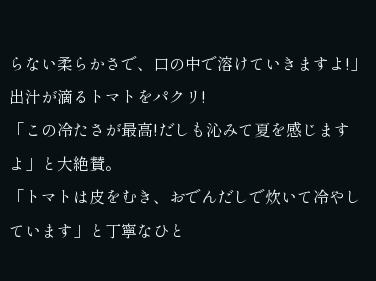らない柔らかさで、口の中で溶けていきますよ!」
出汁が滴るトマトをパクリ!
「この冷たさが最高!だしも沁みて夏を感じますよ」と大絶賛。
「トマトは皮をむき、おでんだしで炊いて冷やしています」と丁寧なひと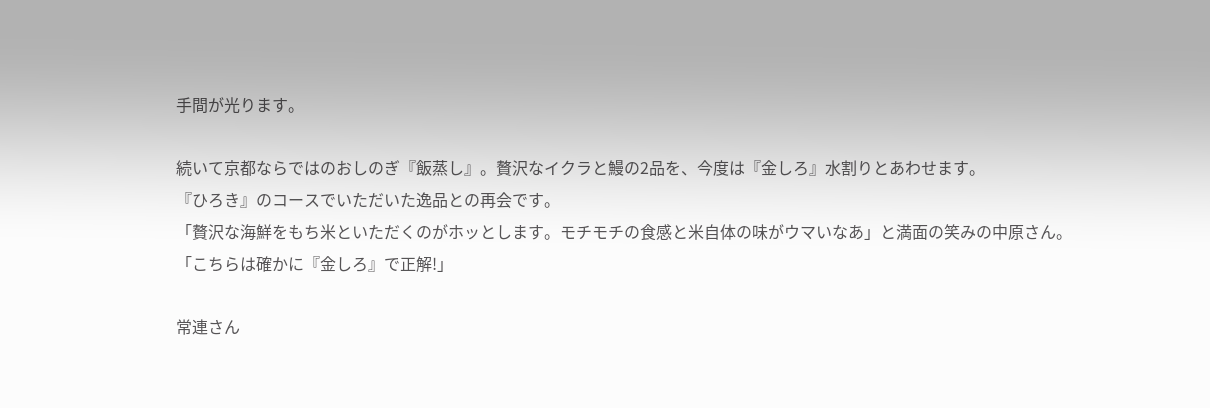手間が光ります。

続いて京都ならではのおしのぎ『飯蒸し』。贅沢なイクラと鰻の2品を、今度は『金しろ』水割りとあわせます。
『ひろき』のコースでいただいた逸品との再会です。
「贅沢な海鮮をもち米といただくのがホッとします。モチモチの食感と米自体の味がウマいなあ」と満面の笑みの中原さん。
「こちらは確かに『金しろ』で正解!」

常連さん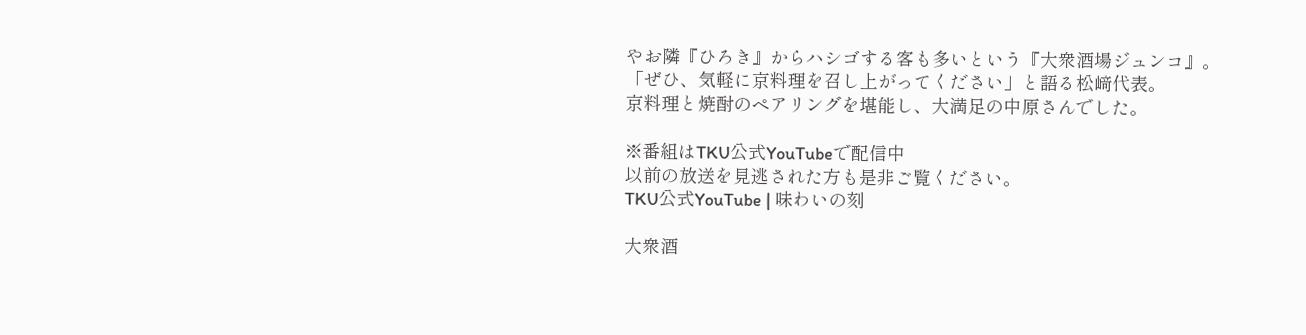やお隣『ひろき』からハシゴする客も多いという『大衆酒場ジュンコ』。
「ぜひ、気軽に京料理を召し上がってください」と語る松﨑代表。
京料理と焼酎のペアリングを堪能し、大満足の中原さんでした。

※番組はTKU公式YouTubeで配信中
以前の放送を見逃された方も是非ご覧ください。
TKU公式YouTube | 味わいの刻

大衆酒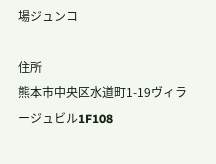場ジュンコ

住所
熊本市中央区水道町1-19ヴィラージュビル1F108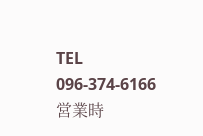TEL
096-374-6166
営業時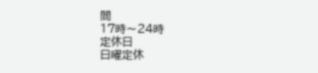間
17時〜24時
定休日
日曜定休